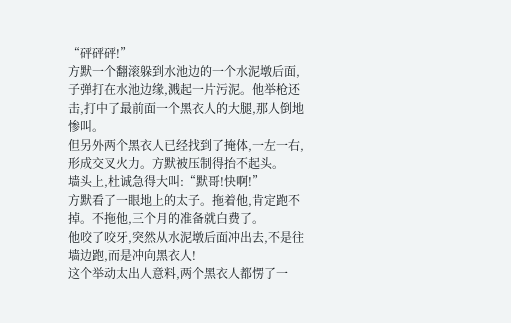“砰砰砰!”
方默一个翻滚躲到水池边的一个水泥墩后面,子弹打在水池边缘,溅起一片污泥。他举枪还击,打中了最前面一个黑衣人的大腿,那人倒地惨叫。
但另外两个黑衣人已经找到了掩体,一左一右,形成交叉火力。方默被压制得抬不起头。
墙头上,杜诚急得大叫:“默哥!快啊!”
方默看了一眼地上的太子。拖着他,肯定跑不掉。不拖他,三个月的准备就白费了。
他咬了咬牙,突然从水泥墩后面冲出去,不是往墙边跑,而是冲向黑衣人!
这个举动太出人意料,两个黑衣人都愣了一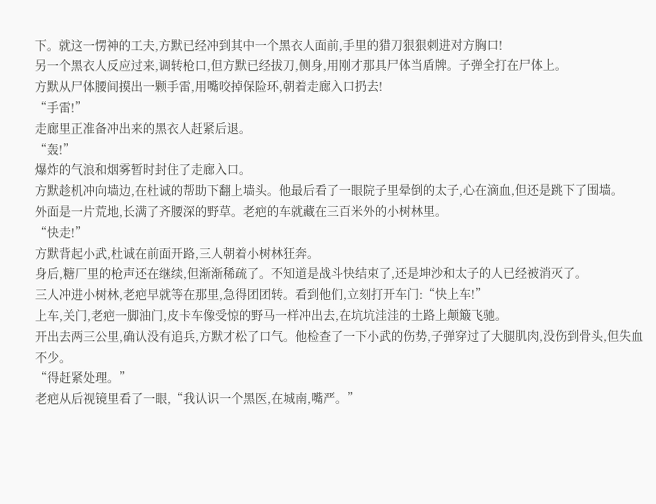下。就这一愣神的工夫,方默已经冲到其中一个黑衣人面前,手里的猎刀狠狠刺进对方胸口!
另一个黑衣人反应过来,调转枪口,但方默已经拔刀,侧身,用刚才那具尸体当盾牌。子弹全打在尸体上。
方默从尸体腰间摸出一颗手雷,用嘴咬掉保险环,朝着走廊入口扔去!
“手雷!”
走廊里正准备冲出来的黑衣人赶紧后退。
“轰!”
爆炸的气浪和烟雾暂时封住了走廊入口。
方默趁机冲向墙边,在杜诚的帮助下翻上墙头。他最后看了一眼院子里晕倒的太子,心在滴血,但还是跳下了围墙。
外面是一片荒地,长满了齐腰深的野草。老疤的车就藏在三百米外的小树林里。
“快走!”
方默背起小武,杜诚在前面开路,三人朝着小树林狂奔。
身后,糖厂里的枪声还在继续,但渐渐稀疏了。不知道是战斗快结束了,还是坤沙和太子的人已经被消灭了。
三人冲进小树林,老疤早就等在那里,急得团团转。看到他们,立刻打开车门:“快上车!”
上车,关门,老疤一脚油门,皮卡车像受惊的野马一样冲出去,在坑坑洼洼的土路上颠簸飞驰。
开出去两三公里,确认没有追兵,方默才松了口气。他检查了一下小武的伤势,子弹穿过了大腿肌肉,没伤到骨头,但失血不少。
“得赶紧处理。”
老疤从后视镜里看了一眼,“我认识一个黑医,在城南,嘴严。”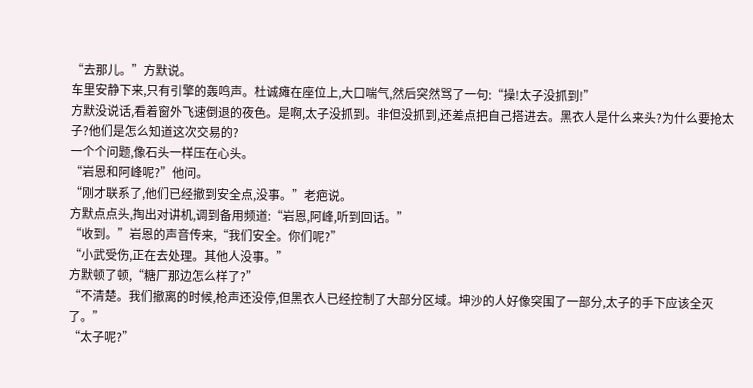“去那儿。”方默说。
车里安静下来,只有引擎的轰鸣声。杜诚瘫在座位上,大口喘气,然后突然骂了一句:“操!太子没抓到!”
方默没说话,看着窗外飞速倒退的夜色。是啊,太子没抓到。非但没抓到,还差点把自己搭进去。黑衣人是什么来头?为什么要抢太子?他们是怎么知道这次交易的?
一个个问题,像石头一样压在心头。
“岩恩和阿峰呢?”他问。
“刚才联系了,他们已经撤到安全点,没事。”老疤说。
方默点点头,掏出对讲机,调到备用频道:“岩恩,阿峰,听到回话。”
“收到。”岩恩的声音传来,“我们安全。你们呢?”
“小武受伤,正在去处理。其他人没事。”
方默顿了顿,“糖厂那边怎么样了?”
“不清楚。我们撤离的时候,枪声还没停,但黑衣人已经控制了大部分区域。坤沙的人好像突围了一部分,太子的手下应该全灭了。”
“太子呢?”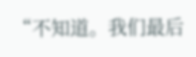“不知道。我们最后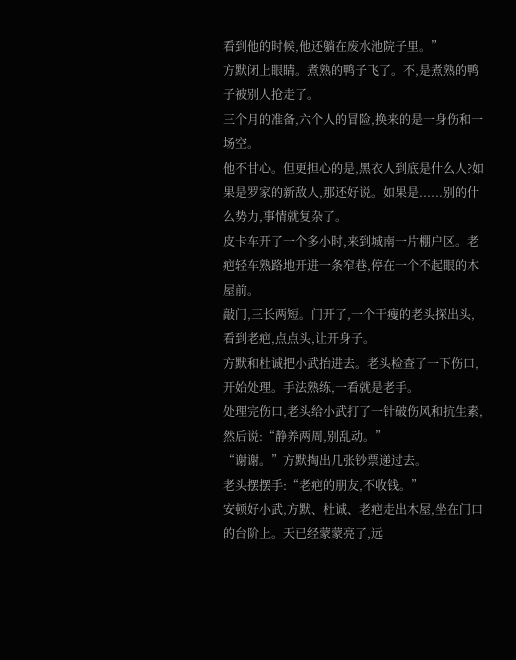看到他的时候,他还躺在废水池院子里。”
方默闭上眼睛。煮熟的鸭子飞了。不,是煮熟的鸭子被别人抢走了。
三个月的准备,六个人的冒险,换来的是一身伤和一场空。
他不甘心。但更担心的是,黑衣人到底是什么人?如果是罗家的新敌人,那还好说。如果是......别的什么势力,事情就复杂了。
皮卡车开了一个多小时,来到城南一片棚户区。老疤轻车熟路地开进一条窄巷,停在一个不起眼的木屋前。
敲门,三长两短。门开了,一个干瘦的老头探出头,看到老疤,点点头,让开身子。
方默和杜诚把小武抬进去。老头检查了一下伤口,开始处理。手法熟练,一看就是老手。
处理完伤口,老头给小武打了一针破伤风和抗生素,然后说:“静养两周,别乱动。”
“谢谢。”方默掏出几张钞票递过去。
老头摆摆手:“老疤的朋友,不收钱。”
安顿好小武,方默、杜诚、老疤走出木屋,坐在门口的台阶上。天已经蒙蒙亮了,远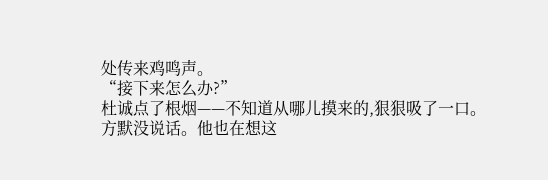处传来鸡鸣声。
“接下来怎么办?”
杜诚点了根烟——不知道从哪儿摸来的,狠狠吸了一口。
方默没说话。他也在想这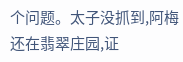个问题。太子没抓到,阿梅还在翡翠庄园,证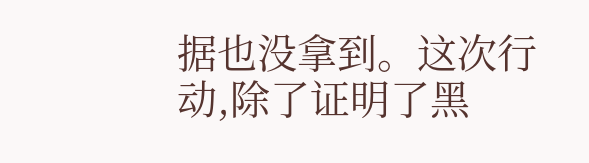据也没拿到。这次行动,除了证明了黑